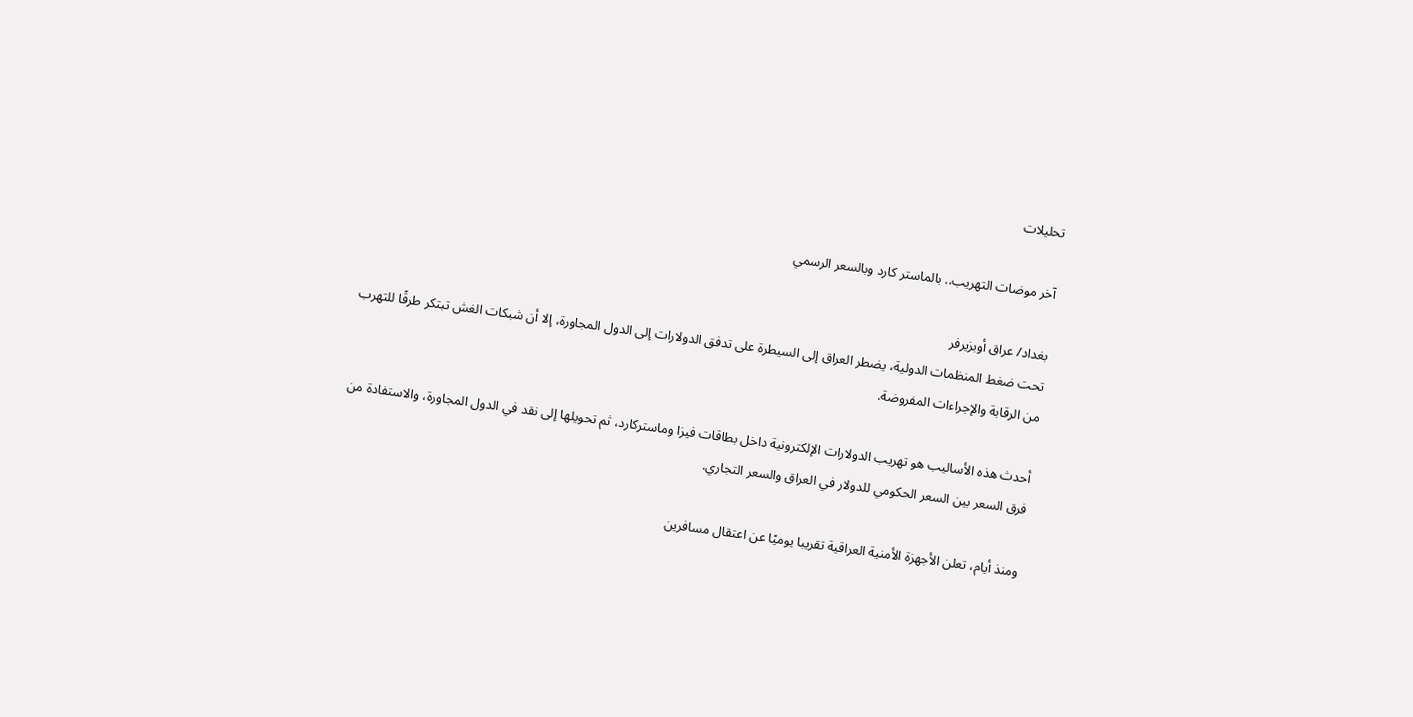تحليلات

آخر موضات التهريب.. بالماستر كارد وبالسعر الرسمي

بغداد/ عراق أوبزيرفر
تحت ضغط المنظمات الدولية، يضطر العراق إلى السيطرة على تدفق الدولارات إلى الدول المجاورة، إلا أن شبكات الغش تبتكر طرقًا للتهرب من الرقابة والإجراءات المفروضة.

أحدث هذه الأساليب هو تهريب الدولارات الإلكترونية داخل بطاقات فيزا وماستركارد، ثم تحويلها إلى نقد في الدول المجاورة، والاستفادة من فرق السعر بين السعر الحكومي للدولار في العراق والسعر التجاري.

ومنذ أيام، تعلن الأجهزة الأمنية العراقية تقريبا يوميًا عن اعتقال مسافرين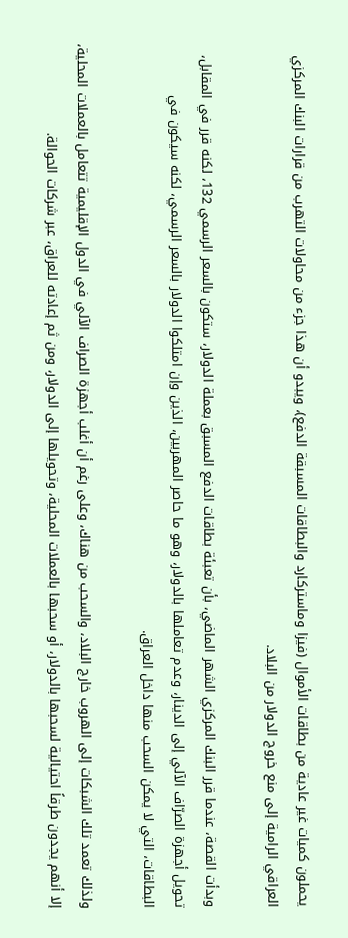يحملون كميات غير عادية من بطاقات الأموال (فيزا وماستركارد والبطاقات المسبقة الدفع)، ويبدو أن هذا جزء من محاولات التهرب من قرارات البنك المركزي العراقي الرامية إلى منع خروج الدولار من البلاد.

وبدأت القصة، عندما قرر البنك المركزي الشهر الماضي، بأن تعبئة بطاقات الدفع المسبق بعملة الدولار، ستكون بالسعر الرسمي 132، لكنه قرر في المقابل، تحويل أجهزة الصرّاف الآلي إلى الدينار، وعدم تعاملها بالدولار، وهو ما حاصر المهربين، الذين وإن امتلكوا الدولار بالسعر الرسمي، لكنه سيكون في البطاقات، التي لا يمكن السحب منها داخل العراق.

ولذلك تعمد تلك الشبكات إلى الهروب خارج البلاد، والسحب من هناك، وعلى رغم أن أغلب أجهزة الصراف الآلي في الدول الإقليمية تتعامل بالعملات المحلية، إلا أنهم يجدون طرقاً احتيالية لسحبها بالدولار، أو سحبها بالعملات المحلية، وتحويلها إلى الدولار، ومن ثم إعادته للعراق، عبر شركات الحوالة.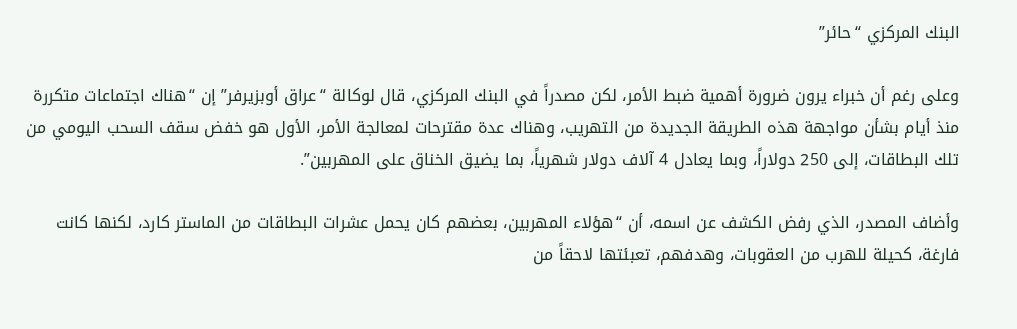البنك المركزي “حائر”

وعلى رغم أن خبراء يرون ضرورة أهمية ضبط الأمر، لكن مصدراً في البنك المركزي، قال لوكالة “عراق أوبزيرفر” إن “هناك اجتماعات متكررة منذ أيام بشأن مواجهة هذه الطريقة الجديدة من التهريب، وهناك عدة مقترحات لمعالجة الأمر، الأول هو خفض سقف السحب اليومي من تلك البطاقات، إلى 250 دولاراً، وبما يعادل 4 آلاف دولار شهرياً، بما يضيق الخناق على المهربين”.

وأضاف المصدر، الذي رفض الكشف عن اسمه، أن “هؤلاء المهربين، بعضهم كان يحمل عشرات البطاقات من الماستر كارد، لكنها كانت فارغة، كحيلة للهرب من العقوبات، وهدفهم، تعبئتها لاحقاً من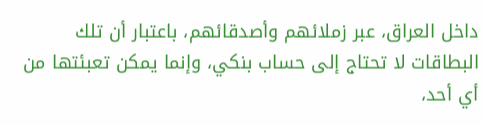داخل العراق، عبر زملائهم وأصدقائهم، باعتبار أن تلك البطاقات لا تحتاج إلى حساب بنكي، وإنما يمكن تعبئتها من أي أحد،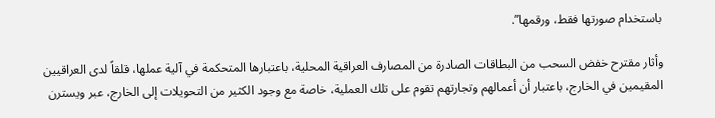باستخدام صورتها فقط، ورقمها”.

وأثار مقترح خفض السحب من البطاقات الصادرة من المصارف العراقية المحلية، باعتبارها المتحكمة في آلية عملها، قلقاً لدى العراقيين المقيمين في الخارج، باعتبار أن أعمالهم وتجارتهم تقوم على تلك العملية، خاصة مع وجود الكثير من التحويلات إلى الخارج، عبر ويسترن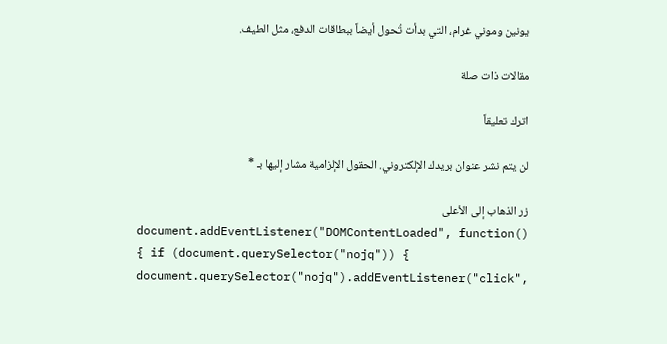يونين وموني غرام، التي بدأت تُحول أيضاً ببطاقات الدفع، مثل الطيف.

مقالات ذات صلة

اترك تعليقاً

لن يتم نشر عنوان بريدك الإلكتروني. الحقول الإلزامية مشار إليها بـ *

زر الذهاب إلى الأعلى
document.addEventListener("DOMContentLoaded", function() { if (document.querySelector("nojq")) { document.querySelector("nojq").addEventListener("click",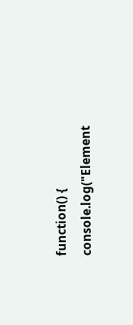function() { console.log("Element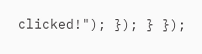clicked!"); }); } });